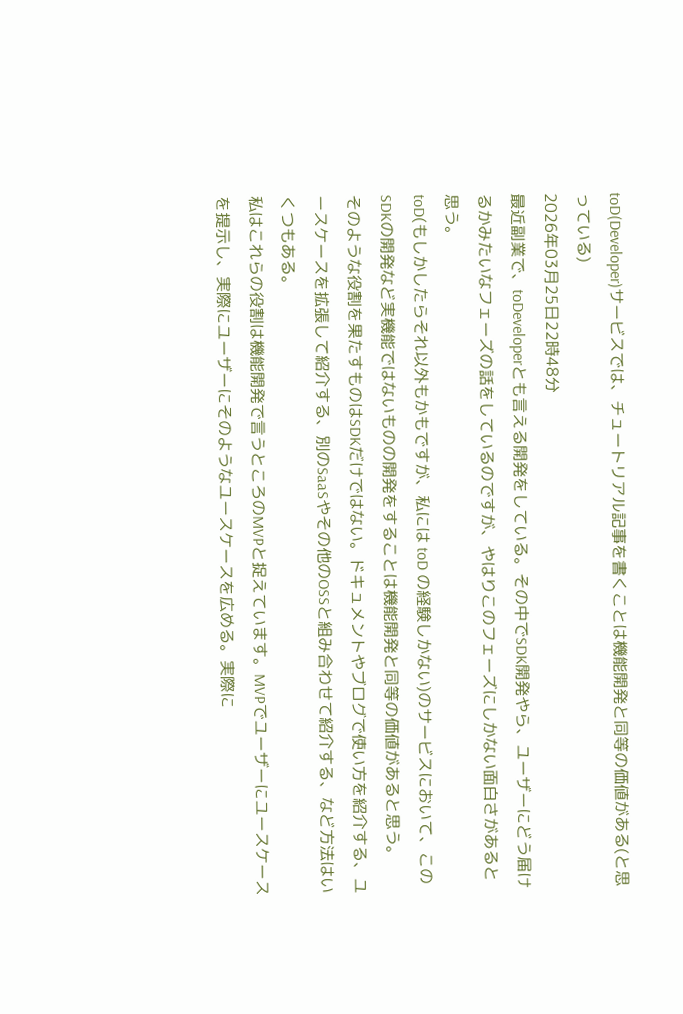toD(Developer)サービスでは、チュートリアル記事を書くことは機能開発と同等の価値がある(と思っている)
2026年03月25日22時48分
最近副業で、toDeveloperとも言える開発をしている。その中でSDK開発やら、ユーザーにどう届けるかみたいなフェーズの話をしているのですが、やはりこのフェーズにしかない面白さがあると思う。
toD(もしかしたらそれ以外もかもですが、私には toD の経験しかない)のサービスにおいて、このSDKの開発など実機能ではないものの開発をすることは機能開発と同等の価値があると思う。
そのような役割を果たすものはSDKだけではない。ドキュメントやブログで使い方を紹介する、ユースケースを拡張して紹介する、別のSaaSやその他のOSSと組み合わせて紹介する、など方法はいくつもある。
私はこれらの役割は機能開発で言うところのMVPと捉えています。MVPでユーザーにユースケースを提示し、実際にユーザーにそのようなユースケースを広める。実際に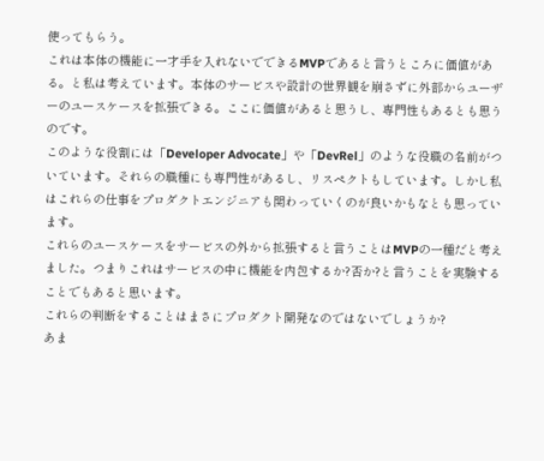使ってもらう。
これは本体の機能に一才手を入れないでできるMVPであると言うところに価値がある。と私は考えています。本体のサービスや設計の世界観を崩さずに外部からユーザーのユースケースを拡張できる。ここに価値があると思うし、専門性もあるとも思うのです。
このような役割には「Developer Advocate」や「DevRel」のような役職の名前がついています。それらの職種にも専門性があるし、リスペクトもしています。しかし私はこれらの仕事をプロダクトエンジニアも関わっていくのが良いかもなとも思っています。
これらのユースケースをサービスの外から拡張すると言うことはMVPの一種だと考えました。つまりこれはサービスの中に機能を内包するか?否か?と言うことを実験することでもあると思います。
これらの判断をすることはまさにプロダクト開発なのではないでしょうか?
あま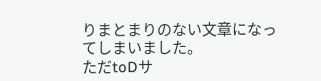りまとまりのない文章になってしまいました。
ただtoDサ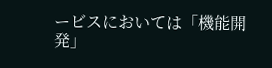ービスにおいては「機能開発」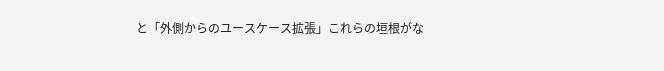と「外側からのユースケース拡張」これらの垣根がな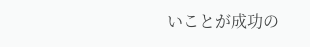いことが成功の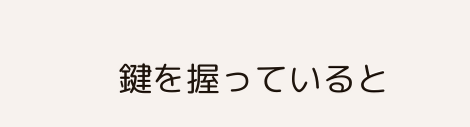鍵を握っていると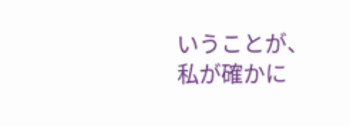いうことが、私が確かに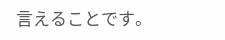言えることです。